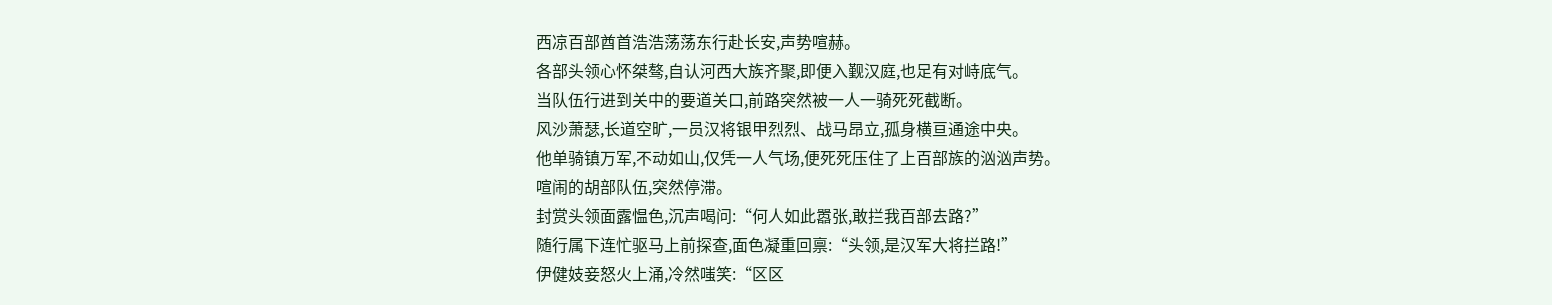西凉百部酋首浩浩荡荡东行赴长安,声势喧赫。
各部头领心怀桀骜,自认河西大族齐聚,即便入觐汉庭,也足有对峙底气。
当队伍行进到关中的要道关口,前路突然被一人一骑死死截断。
风沙萧瑟,长道空旷,一员汉将银甲烈烈、战马昂立,孤身横亘通途中央。
他单骑镇万军,不动如山,仅凭一人气场,便死死压住了上百部族的汹汹声势。
喧闹的胡部队伍,突然停滞。
封赏头领面露愠色,沉声喝问:“何人如此嚣张,敢拦我百部去路?”
随行属下连忙驱马上前探查,面色凝重回禀:“头领,是汉军大将拦路!”
伊健妓妾怒火上涌,冷然嗤笑:“区区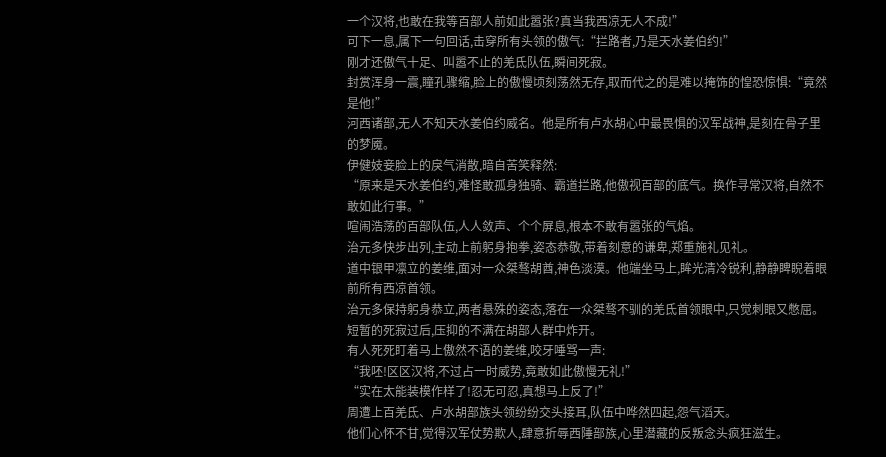一个汉将,也敢在我等百部人前如此嚣张?真当我西凉无人不成!”
可下一息,属下一句回话,击穿所有头领的傲气:“拦路者,乃是天水姜伯约!”
刚才还傲气十足、叫嚣不止的羌氐队伍,瞬间死寂。
封赏浑身一震,瞳孔骤缩,脸上的傲慢顷刻荡然无存,取而代之的是难以掩饰的惶恐惊惧:“竟然是他!”
河西诸部,无人不知天水姜伯约威名。他是所有卢水胡心中最畏惧的汉军战神,是刻在骨子里的梦魇。
伊健妓妾脸上的戾气消散,暗自苦笑释然:
“原来是天水姜伯约,难怪敢孤身独骑、霸道拦路,他傲视百部的底气。换作寻常汉将,自然不敢如此行事。”
喧闹浩荡的百部队伍,人人敛声、个个屏息,根本不敢有嚣张的气焰。
治元多快步出列,主动上前躬身抱拳,姿态恭敬,带着刻意的谦卑,郑重施礼见礼。
道中银甲凛立的姜维,面对一众桀骜胡酋,神色淡漠。他端坐马上,眸光清冷锐利,静静睥睨着眼前所有西凉首领。
治元多保持躬身恭立,两者悬殊的姿态,落在一众桀骜不驯的羌氐首领眼中,只觉刺眼又憋屈。
短暂的死寂过后,压抑的不满在胡部人群中炸开。
有人死死盯着马上傲然不语的姜维,咬牙唾骂一声:
“我呸!区区汉将,不过占一时威势,竟敢如此傲慢无礼!”
“实在太能装模作样了!忍无可忍,真想马上反了!”
周遭上百羌氐、卢水胡部族头领纷纷交头接耳,队伍中哗然四起,怨气滔天。
他们心怀不甘,觉得汉军仗势欺人,肆意折辱西陲部族,心里潜藏的反叛念头疯狂滋生。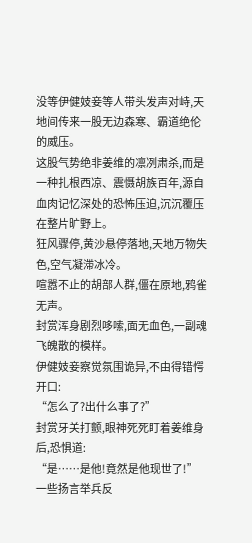没等伊健妓妾等人带头发声对峙,天地间传来一股无边森寒、霸道绝伦的威压。
这股气势绝非姜维的凛冽肃杀,而是一种扎根西凉、震慑胡族百年,源自血肉记忆深处的恐怖压迫,沉沉覆压在整片旷野上。
狂风骤停,黄沙悬停落地,天地万物失色,空气凝滞冰冷。
喧嚣不止的胡部人群,僵在原地,鸦雀无声。
封赏浑身剧烈哆嗦,面无血色,一副魂飞魄散的模样。
伊健妓妾察觉氛围诡异,不由得错愕开口:
“怎么了?出什么事了?”
封赏牙关打颤,眼神死死盯着姜维身后,恐惧道:
“是……是他!竟然是他现世了!”
一些扬言举兵反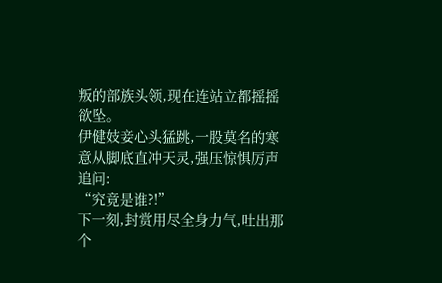叛的部族头领,现在连站立都摇摇欲坠。
伊健妓妾心头猛跳,一股莫名的寒意从脚底直冲天灵,强压惊惧厉声追问:
“究竟是谁?!”
下一刻,封赏用尽全身力气,吐出那个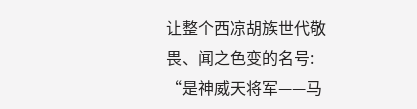让整个西凉胡族世代敬畏、闻之色变的名号:
“是神威天将军——马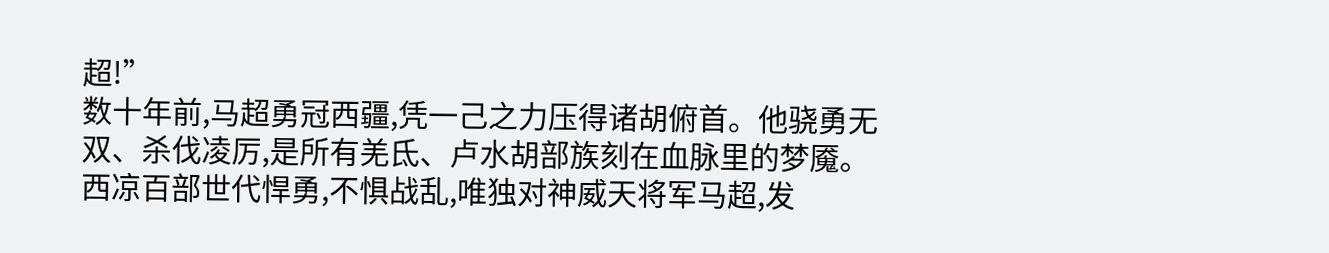超!”
数十年前,马超勇冠西疆,凭一己之力压得诸胡俯首。他骁勇无双、杀伐凌厉,是所有羌氐、卢水胡部族刻在血脉里的梦魇。
西凉百部世代悍勇,不惧战乱,唯独对神威天将军马超,发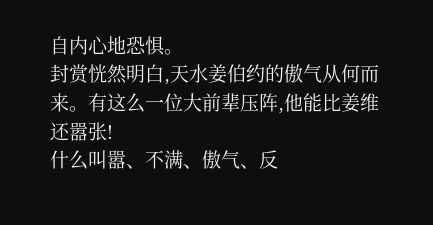自内心地恐惧。
封赏恍然明白,天水姜伯约的傲气从何而来。有这么一位大前辈压阵,他能比姜维还嚣张!
什么叫嚣、不满、傲气、反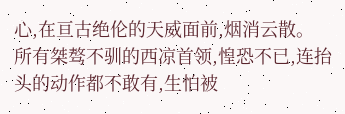心,在亘古绝伦的天威面前,烟消云散。
所有桀骜不驯的西凉首领,惶恐不已,连抬头的动作都不敢有,生怕被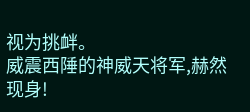视为挑衅。
威震西陲的神威天将军,赫然现身!